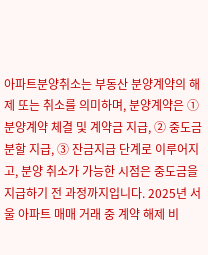아파트분양취소는 부동산 분양계약의 해제 또는 취소를 의미하며, 분양계약은 ① 분양계약 체결 및 계약금 지급, ② 중도금 분할 지급, ③ 잔금지급 단계로 이루어지고, 분양 취소가 가능한 시점은 중도금을 지급하기 전 과정까지입니다. 2025년 서울 아파트 매매 거래 중 계약 해제 비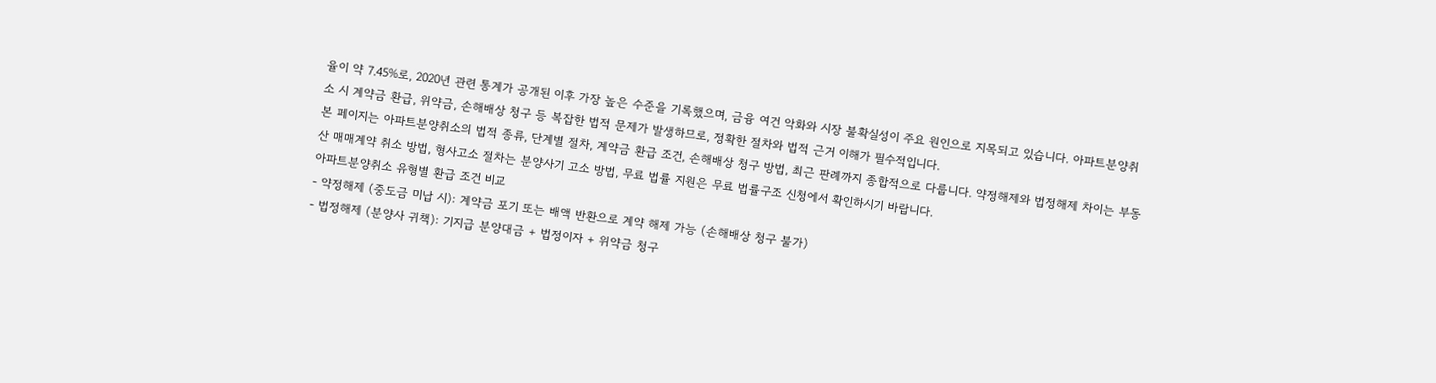율이 약 7.45%로, 2020년 관련 통계가 공개된 이후 가장 높은 수준을 기록했으며, 금융 여건 악화와 시장 불확실성이 주요 원인으로 지목되고 있습니다. 아파트분양취소 시 계약금 환급, 위약금, 손해배상 청구 등 복잡한 법적 문제가 발생하므로, 정확한 절차와 법적 근거 이해가 필수적입니다.
본 페이지는 아파트분양취소의 법적 종류, 단계별 절차, 계약금 환급 조건, 손해배상 청구 방법, 최근 판례까지 종합적으로 다룹니다. 약정해제와 법정해제 차이는 부동산 매매계약 취소 방법, 형사고소 절차는 분양사기 고소 방법, 무료 법률 지원은 무료 법률구조 신청에서 확인하시기 바랍니다.
아파트분양취소 유형별 환급 조건 비교
- 약정해제 (중도금 미납 시): 계약금 포기 또는 배액 반환으로 계약 해제 가능 (손해배상 청구 불가)
- 법정해제 (분양사 귀책): 기지급 분양대금 + 법정이자 + 위약금 청구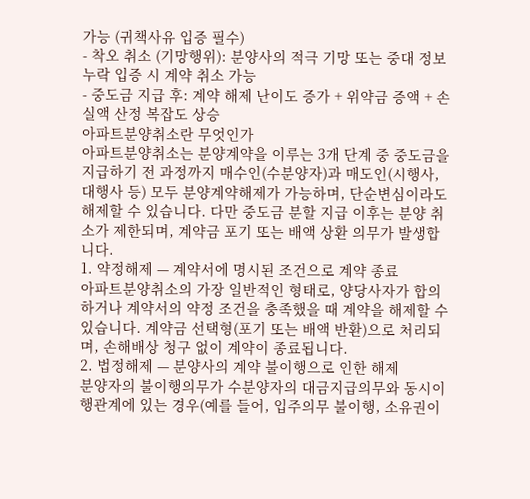가능 (귀책사유 입증 필수)
- 착오 취소 (기망행위): 분양사의 적극 기망 또는 중대 정보 누락 입증 시 계약 취소 가능
- 중도금 지급 후: 계약 해제 난이도 증가 + 위약금 증액 + 손실액 산정 복잡도 상승
아파트분양취소란 무엇인가
아파트분양취소는 분양계약을 이루는 3개 단계 중 중도금을 지급하기 전 과정까지 매수인(수분양자)과 매도인(시행사, 대행사 등) 모두 분양계약해제가 가능하며, 단순변심이라도 해제할 수 있습니다. 다만 중도금 분할 지급 이후는 분양 취소가 제한되며, 계약금 포기 또는 배액 상환 의무가 발생합니다.
1. 약정해제 — 계약서에 명시된 조건으로 계약 종료
아파트분양취소의 가장 일반적인 형태로, 양당사자가 합의하거나 계약서의 약정 조건을 충족했을 때 계약을 해제할 수 있습니다. 계약금 선택형(포기 또는 배액 반환)으로 처리되며, 손해배상 청구 없이 계약이 종료됩니다.
2. 법정해제 — 분양사의 계약 불이행으로 인한 해제
분양자의 불이행의무가 수분양자의 대금지급의무와 동시이행관계에 있는 경우(예를 들어, 입주의무 불이행, 소유권이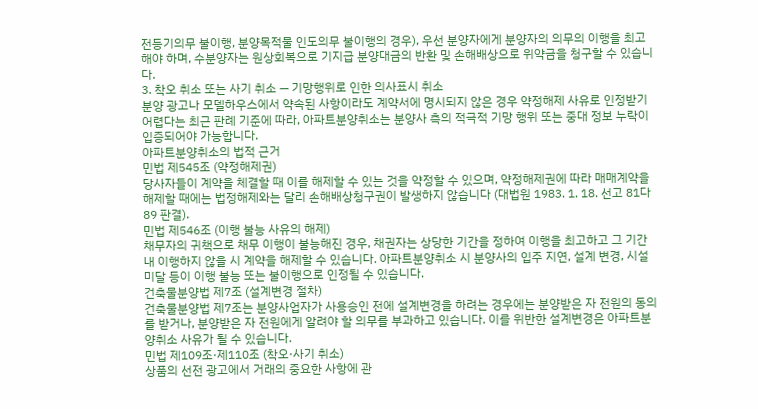전등기의무 불이행, 분양목적물 인도의무 불이행의 경우), 우선 분양자에게 분양자의 의무의 이행을 최고해야 하며, 수분양자는 원상회복으로 기지급 분양대금의 반환 및 손해배상으로 위약금을 청구할 수 있습니다.
3. 착오 취소 또는 사기 취소 — 기망행위로 인한 의사표시 취소
분양 광고나 모델하우스에서 약속된 사항이라도 계약서에 명시되지 않은 경우 약정해제 사유로 인정받기 어렵다는 최근 판례 기준에 따라, 아파트분양취소는 분양사 측의 적극적 기망 행위 또는 중대 정보 누락이 입증되어야 가능합니다.
아파트분양취소의 법적 근거
민법 제545조 (약정해제권)
당사자들이 계약을 체결할 때 이를 해제할 수 있는 것을 약정할 수 있으며, 약정해제권에 따라 매매계약을 해제할 때에는 법정해제와는 달리 손해배상청구권이 발생하지 않습니다 (대법원 1983. 1. 18. 선고 81다89 판결).
민법 제546조 (이행 불능 사유의 해제)
채무자의 귀책으로 채무 이행이 불능해진 경우, 채권자는 상당한 기간을 정하여 이행을 최고하고 그 기간 내 이행하지 않을 시 계약을 해제할 수 있습니다. 아파트분양취소 시 분양사의 입주 지연, 설계 변경, 시설 미달 등이 이행 불능 또는 불이행으로 인정될 수 있습니다.
건축물분양법 제7조 (설계변경 절차)
건축물분양법 제7조는 분양사업자가 사용승인 전에 설계변경을 하려는 경우에는 분양받은 자 전원의 동의를 받거나, 분양받은 자 전원에게 알려야 할 의무를 부과하고 있습니다. 이를 위반한 설계변경은 아파트분양취소 사유가 될 수 있습니다.
민법 제109조·제110조 (착오·사기 취소)
상품의 선전 광고에서 거래의 중요한 사항에 관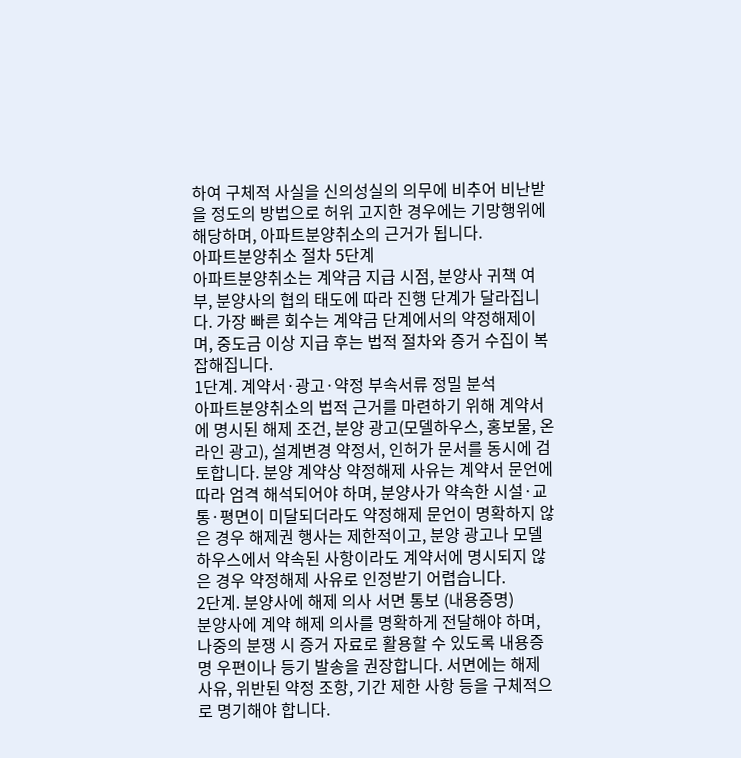하여 구체적 사실을 신의성실의 의무에 비추어 비난받을 정도의 방법으로 허위 고지한 경우에는 기망행위에 해당하며, 아파트분양취소의 근거가 됩니다.
아파트분양취소 절차 5단계
아파트분양취소는 계약금 지급 시점, 분양사 귀책 여부, 분양사의 협의 태도에 따라 진행 단계가 달라집니다. 가장 빠른 회수는 계약금 단계에서의 약정해제이며, 중도금 이상 지급 후는 법적 절차와 증거 수집이 복잡해집니다.
1단계. 계약서·광고·약정 부속서류 정밀 분석
아파트분양취소의 법적 근거를 마련하기 위해 계약서에 명시된 해제 조건, 분양 광고(모델하우스, 홍보물, 온라인 광고), 설계변경 약정서, 인허가 문서를 동시에 검토합니다. 분양 계약상 약정해제 사유는 계약서 문언에 따라 엄격 해석되어야 하며, 분양사가 약속한 시설·교통·평면이 미달되더라도 약정해제 문언이 명확하지 않은 경우 해제권 행사는 제한적이고, 분양 광고나 모델하우스에서 약속된 사항이라도 계약서에 명시되지 않은 경우 약정해제 사유로 인정받기 어렵습니다.
2단계. 분양사에 해제 의사 서면 통보 (내용증명)
분양사에 계약 해제 의사를 명확하게 전달해야 하며, 나중의 분쟁 시 증거 자료로 활용할 수 있도록 내용증명 우편이나 등기 발송을 권장합니다. 서면에는 해제 사유, 위반된 약정 조항, 기간 제한 사항 등을 구체적으로 명기해야 합니다.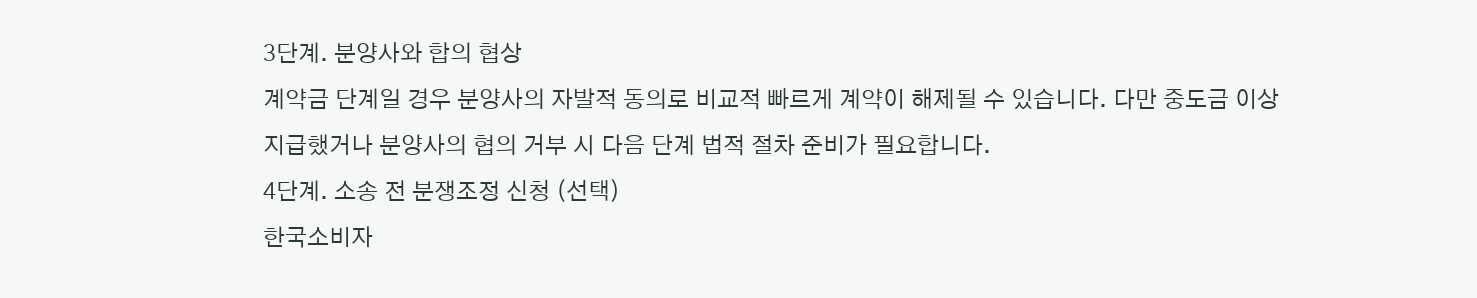3단계. 분양사와 합의 협상
계약금 단계일 경우 분양사의 자발적 동의로 비교적 빠르게 계약이 해제될 수 있습니다. 다만 중도금 이상 지급했거나 분양사의 협의 거부 시 다음 단계 법적 절차 준비가 필요합니다.
4단계. 소송 전 분쟁조정 신청 (선택)
한국소비자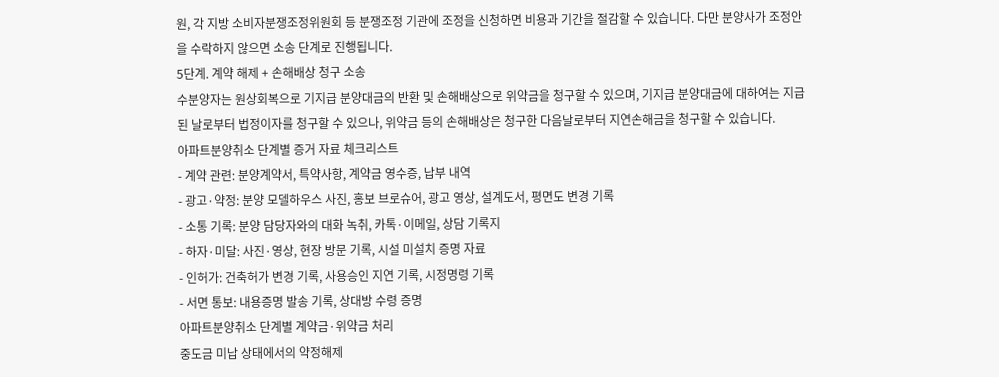원, 각 지방 소비자분쟁조정위원회 등 분쟁조정 기관에 조정을 신청하면 비용과 기간을 절감할 수 있습니다. 다만 분양사가 조정안을 수락하지 않으면 소송 단계로 진행됩니다.
5단계. 계약 해제 + 손해배상 청구 소송
수분양자는 원상회복으로 기지급 분양대금의 반환 및 손해배상으로 위약금을 청구할 수 있으며, 기지급 분양대금에 대하여는 지급된 날로부터 법정이자를 청구할 수 있으나, 위약금 등의 손해배상은 청구한 다음날로부터 지연손해금을 청구할 수 있습니다.
아파트분양취소 단계별 증거 자료 체크리스트
- 계약 관련: 분양계약서, 특약사항, 계약금 영수증, 납부 내역
- 광고·약정: 분양 모델하우스 사진, 홍보 브로슈어, 광고 영상, 설계도서, 평면도 변경 기록
- 소통 기록: 분양 담당자와의 대화 녹취, 카톡·이메일, 상담 기록지
- 하자·미달: 사진·영상, 현장 방문 기록, 시설 미설치 증명 자료
- 인허가: 건축허가 변경 기록, 사용승인 지연 기록, 시정명령 기록
- 서면 통보: 내용증명 발송 기록, 상대방 수령 증명
아파트분양취소 단계별 계약금·위약금 처리
중도금 미납 상태에서의 약정해제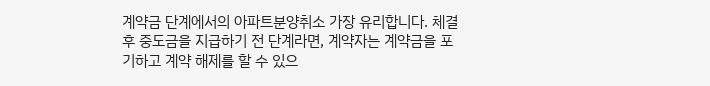계약금 단계에서의 아파트분양취소 가장 유리합니다. 체결 후 중도금을 지급하기 전 단계라면, 계약자는 계약금을 포기하고 계약 해제를 할 수 있으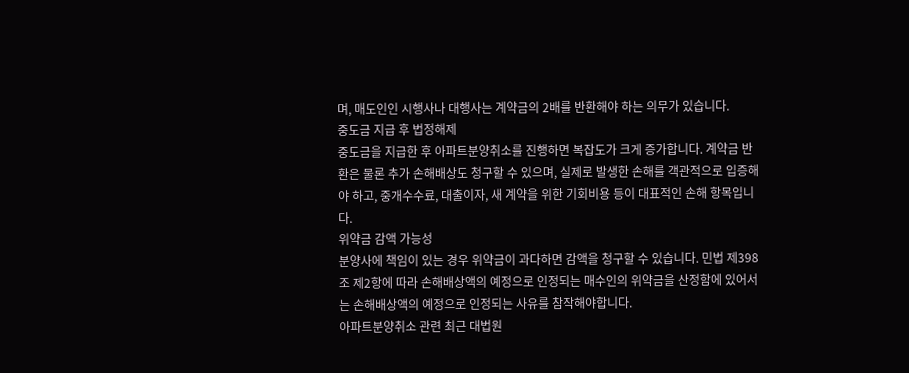며, 매도인인 시행사나 대행사는 계약금의 2배를 반환해야 하는 의무가 있습니다.
중도금 지급 후 법정해제
중도금을 지급한 후 아파트분양취소를 진행하면 복잡도가 크게 증가합니다. 계약금 반환은 물론 추가 손해배상도 청구할 수 있으며, 실제로 발생한 손해를 객관적으로 입증해야 하고, 중개수수료, 대출이자, 새 계약을 위한 기회비용 등이 대표적인 손해 항목입니다.
위약금 감액 가능성
분양사에 책임이 있는 경우 위약금이 과다하면 감액을 청구할 수 있습니다. 민법 제398조 제2항에 따라 손해배상액의 예정으로 인정되는 매수인의 위약금을 산정함에 있어서는 손해배상액의 예정으로 인정되는 사유를 참작해야합니다.
아파트분양취소 관련 최근 대법원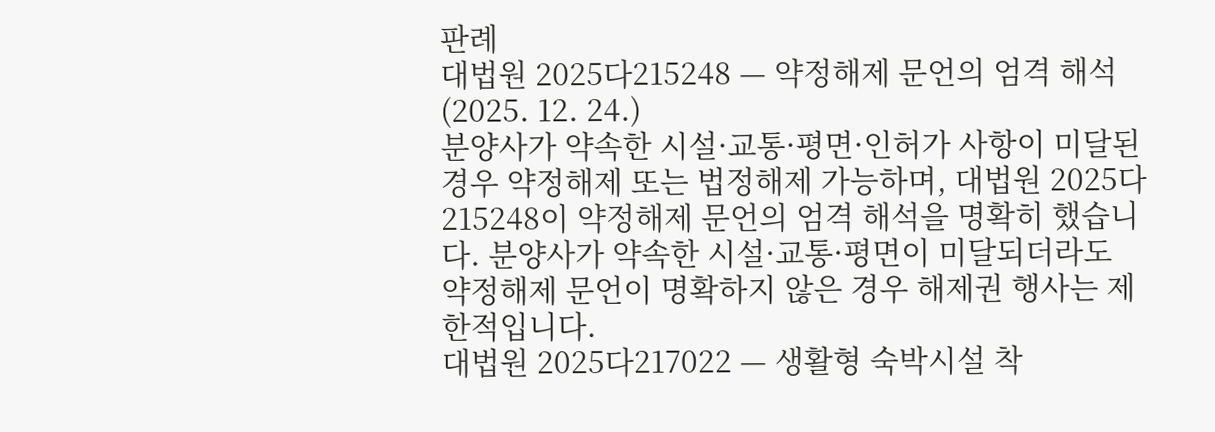판례
대법원 2025다215248 — 약정해제 문언의 엄격 해석 (2025. 12. 24.)
분양사가 약속한 시설·교통·평면·인허가 사항이 미달된 경우 약정해제 또는 법정해제 가능하며, 대법원 2025다215248이 약정해제 문언의 엄격 해석을 명확히 했습니다. 분양사가 약속한 시설·교통·평면이 미달되더라도 약정해제 문언이 명확하지 않은 경우 해제권 행사는 제한적입니다.
대법원 2025다217022 — 생활형 숙박시설 착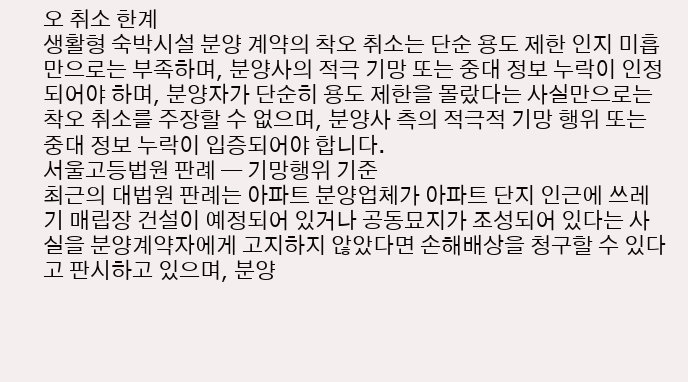오 취소 한계
생활형 숙박시설 분양 계약의 착오 취소는 단순 용도 제한 인지 미흡만으로는 부족하며, 분양사의 적극 기망 또는 중대 정보 누락이 인정되어야 하며, 분양자가 단순히 용도 제한을 몰랐다는 사실만으로는 착오 취소를 주장할 수 없으며, 분양사 측의 적극적 기망 행위 또는 중대 정보 누락이 입증되어야 합니다.
서울고등법원 판례 — 기망행위 기준
최근의 대법원 판례는 아파트 분양업체가 아파트 단지 인근에 쓰레기 매립장 건설이 예정되어 있거나 공동묘지가 조성되어 있다는 사실을 분양계약자에게 고지하지 않았다면 손해배상을 청구할 수 있다고 판시하고 있으며, 분양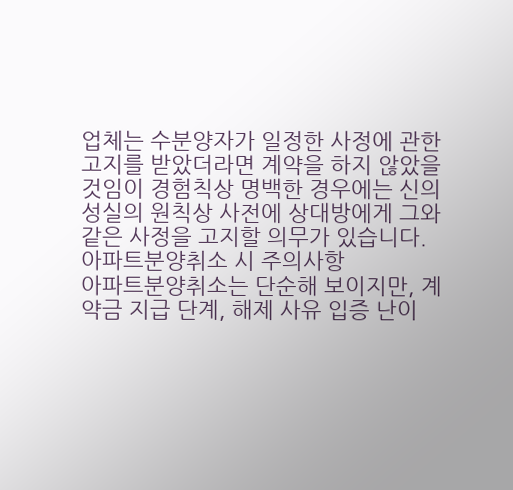업체는 수분양자가 일정한 사정에 관한 고지를 받았더라면 계약을 하지 않았을 것임이 경험칙상 명백한 경우에는 신의성실의 원칙상 사전에 상대방에게 그와 같은 사정을 고지할 의무가 있습니다.
아파트분양취소 시 주의사항
아파트분양취소는 단순해 보이지만, 계약금 지급 단계, 해제 사유 입증 난이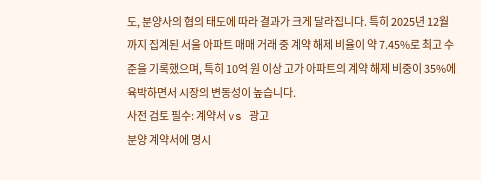도, 분양사의 협의 태도에 따라 결과가 크게 달라집니다. 특히 2025년 12월까지 집계된 서울 아파트 매매 거래 중 계약 해제 비율이 약 7.45%로 최고 수준을 기록했으며, 특히 10억 원 이상 고가 아파트의 계약 해제 비중이 35%에 육박하면서 시장의 변동성이 높습니다.
사전 검토 필수: 계약서 vs 광고
분양 계약서에 명시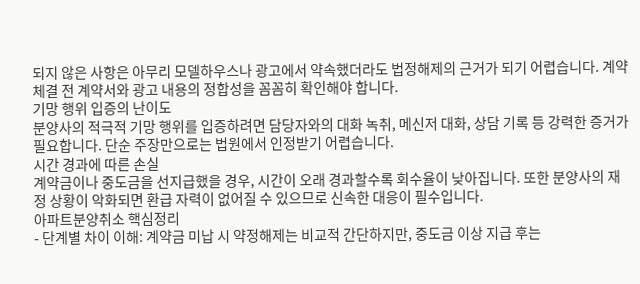되지 않은 사항은 아무리 모델하우스나 광고에서 약속했더라도 법정해제의 근거가 되기 어렵습니다. 계약 체결 전 계약서와 광고 내용의 정합성을 꼼꼼히 확인해야 합니다.
기망 행위 입증의 난이도
분양사의 적극적 기망 행위를 입증하려면 담당자와의 대화 녹취, 메신저 대화, 상담 기록 등 강력한 증거가 필요합니다. 단순 주장만으로는 법원에서 인정받기 어렵습니다.
시간 경과에 따른 손실
계약금이나 중도금을 선지급했을 경우, 시간이 오래 경과할수록 회수율이 낮아집니다. 또한 분양사의 재정 상황이 악화되면 환급 자력이 없어질 수 있으므로 신속한 대응이 필수입니다.
아파트분양취소 핵심정리
- 단계별 차이 이해: 계약금 미납 시 약정해제는 비교적 간단하지만, 중도금 이상 지급 후는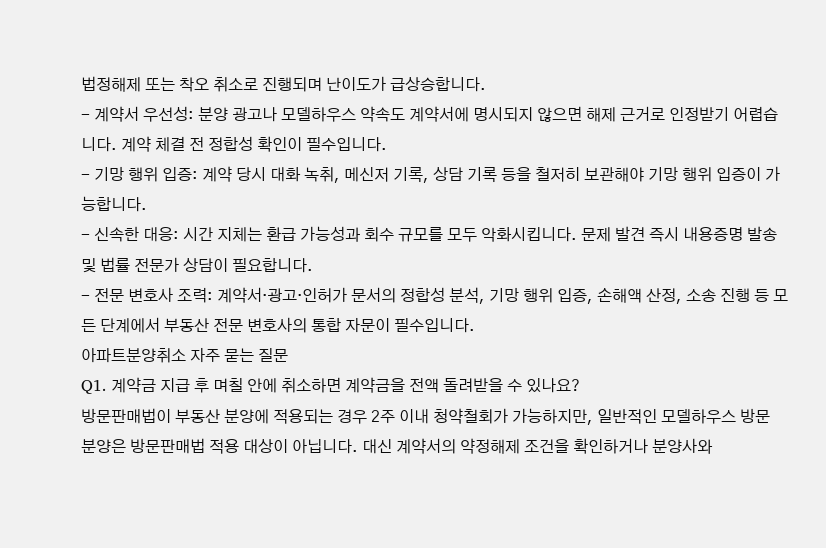법정해제 또는 착오 취소로 진행되며 난이도가 급상승합니다.
- 계약서 우선성: 분양 광고나 모델하우스 약속도 계약서에 명시되지 않으면 해제 근거로 인정받기 어렵습니다. 계약 체결 전 정합성 확인이 필수입니다.
- 기망 행위 입증: 계약 당시 대화 녹취, 메신저 기록, 상담 기록 등을 철저히 보관해야 기망 행위 입증이 가능합니다.
- 신속한 대응: 시간 지체는 환급 가능성과 회수 규모를 모두 악화시킵니다. 문제 발견 즉시 내용증명 발송 및 법률 전문가 상담이 필요합니다.
- 전문 변호사 조력: 계약서·광고·인허가 문서의 정합성 분석, 기망 행위 입증, 손해액 산정, 소송 진행 등 모든 단계에서 부동산 전문 변호사의 통합 자문이 필수입니다.
아파트분양취소 자주 묻는 질문
Q1. 계약금 지급 후 며칠 안에 취소하면 계약금을 전액 돌려받을 수 있나요?
방문판매법이 부동산 분양에 적용되는 경우 2주 이내 청약철회가 가능하지만, 일반적인 모델하우스 방문 분양은 방문판매법 적용 대상이 아닙니다. 대신 계약서의 약정해제 조건을 확인하거나 분양사와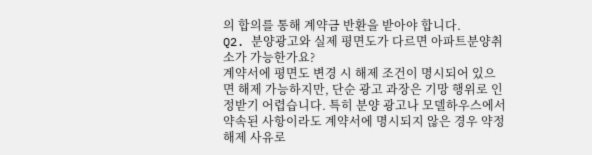의 합의를 통해 계약금 반환을 받아야 합니다.
Q2. 분양광고와 실제 평면도가 다르면 아파트분양취소가 가능한가요?
계약서에 평면도 변경 시 해제 조건이 명시되어 있으면 해제 가능하지만, 단순 광고 과장은 기망 행위로 인정받기 어렵습니다. 특히 분양 광고나 모델하우스에서 약속된 사항이라도 계약서에 명시되지 않은 경우 약정해제 사유로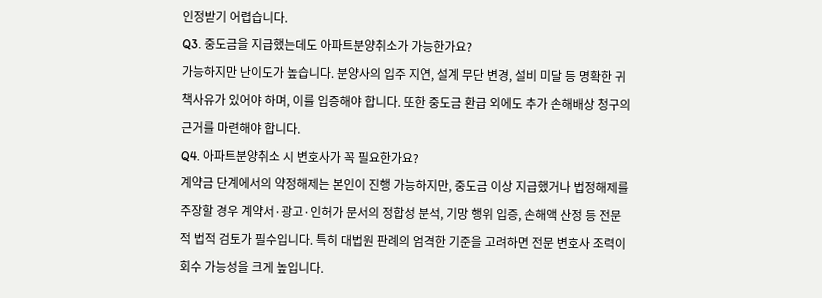인정받기 어렵습니다.
Q3. 중도금을 지급했는데도 아파트분양취소가 가능한가요?
가능하지만 난이도가 높습니다. 분양사의 입주 지연, 설계 무단 변경, 설비 미달 등 명확한 귀책사유가 있어야 하며, 이를 입증해야 합니다. 또한 중도금 환급 외에도 추가 손해배상 청구의 근거를 마련해야 합니다.
Q4. 아파트분양취소 시 변호사가 꼭 필요한가요?
계약금 단계에서의 약정해제는 본인이 진행 가능하지만, 중도금 이상 지급했거나 법정해제를 주장할 경우 계약서·광고·인허가 문서의 정합성 분석, 기망 행위 입증, 손해액 산정 등 전문적 법적 검토가 필수입니다. 특히 대법원 판례의 엄격한 기준을 고려하면 전문 변호사 조력이 회수 가능성을 크게 높입니다.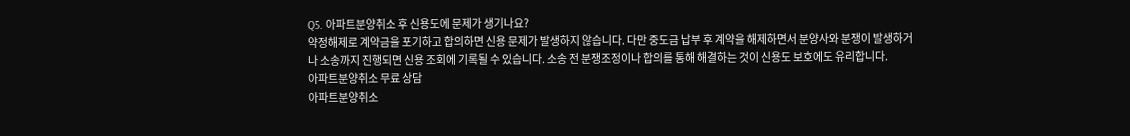Q5. 아파트분양취소 후 신용도에 문제가 생기나요?
약정해제로 계약금을 포기하고 합의하면 신용 문제가 발생하지 않습니다. 다만 중도금 납부 후 계약을 해제하면서 분양사와 분쟁이 발생하거나 소송까지 진행되면 신용 조회에 기록될 수 있습니다. 소송 전 분쟁조정이나 합의를 통해 해결하는 것이 신용도 보호에도 유리합니다.
아파트분양취소 무료 상담
아파트분양취소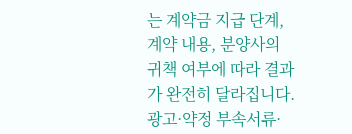는 계약금 지급 단계, 계약 내용, 분양사의 귀책 여부에 따라 결과가 완전히 달라집니다. 광고·약정 부속서류·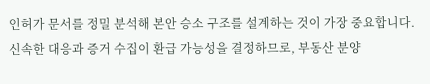인허가 문서를 정밀 분석해 본안 승소 구조를 설계하는 것이 가장 중요합니다. 신속한 대응과 증거 수집이 환급 가능성을 결정하므로, 부동산 분양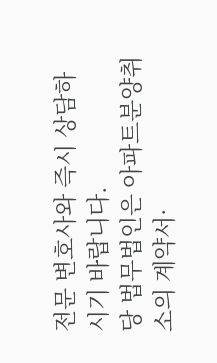전문 변호사와 즉시 상담하시기 바랍니다.
당 법무법인은 아파트분양취소의 계약서·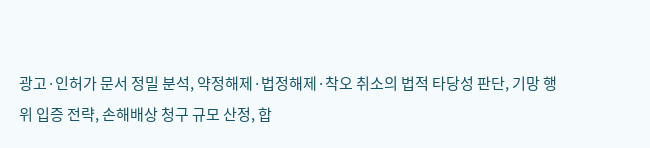광고·인허가 문서 정밀 분석, 약정해제·법정해제·착오 취소의 법적 타당성 판단, 기망 행위 입증 전략, 손해배상 청구 규모 산정, 합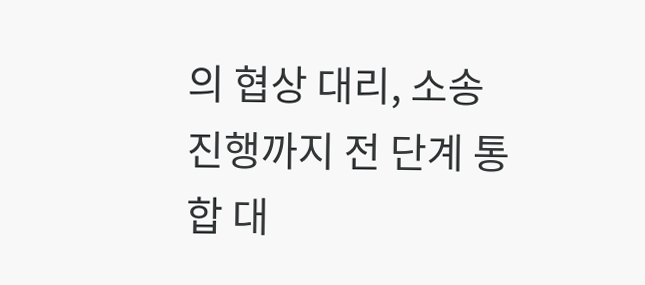의 협상 대리, 소송 진행까지 전 단계 통합 대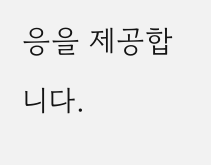응을 제공합니다.